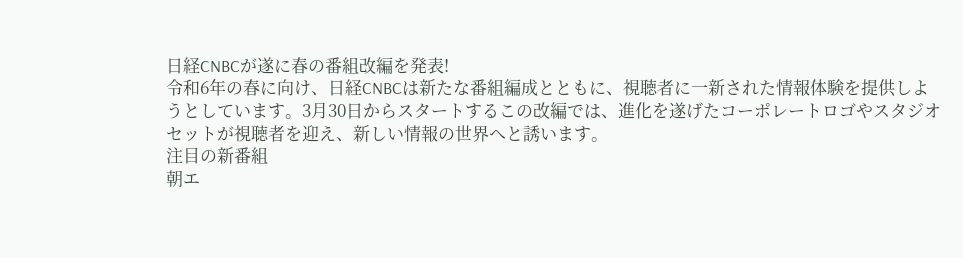日経CNBCが遂に春の番組改編を発表!
令和6年の春に向け、日経CNBCは新たな番組編成とともに、視聴者に一新された情報体験を提供しようとしています。3月30日からスタートするこの改編では、進化を遂げたコーポレートロゴやスタジオセットが視聴者を迎え、新しい情報の世界へと誘います。
注目の新番組
朝エ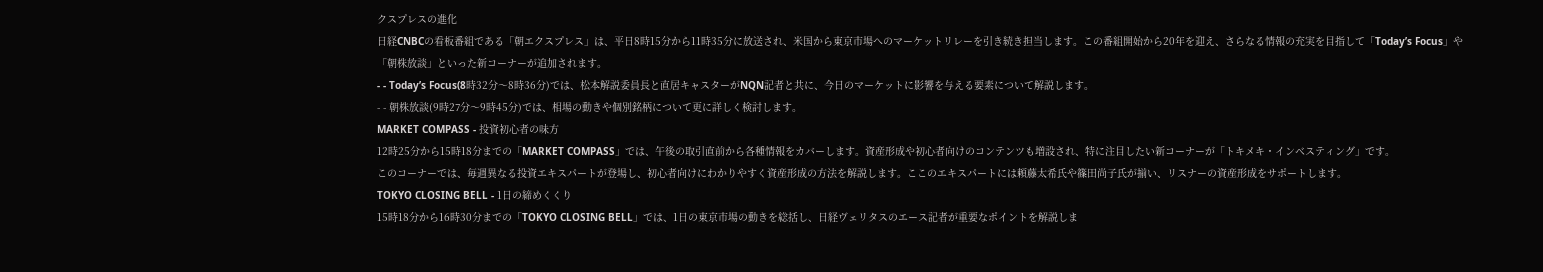クスプレスの進化
日経CNBCの看板番組である「朝エクスプレス」は、平日8時15分から11時35分に放送され、米国から東京市場へのマーケットリレーを引き続き担当します。この番組開始から20年を迎え、さらなる情報の充実を目指して「Today’s Focus」や「朝株放談」といった新コーナーが追加されます。
- - Today’s Focus(8時32分〜8時36分)では、松本解説委員長と直居キャスターがNQN記者と共に、今日のマーケットに影響を与える要素について解説します。
- - 朝株放談(9時27分〜9時45分)では、相場の動きや個別銘柄について更に詳しく検討します。
MARKET COMPASS - 投資初心者の味方
12時25分から15時18分までの「MARKET COMPASS」では、午後の取引直前から各種情報をカバーします。資産形成や初心者向けのコンテンツも増設され、特に注目したい新コーナーが「トキメキ・インベスティング」です。
このコーナーでは、毎週異なる投資エキスパートが登場し、初心者向けにわかりやすく資産形成の方法を解説します。ここのエキスパートには頼藤太希氏や篠田尚子氏が揃い、リスナーの資産形成をサポートします。
TOKYO CLOSING BELL - 1日の締めくくり
15時18分から16時30分までの「TOKYO CLOSING BELL」では、1日の東京市場の動きを総括し、日経ヴェリタスのエース記者が重要なポイントを解説しま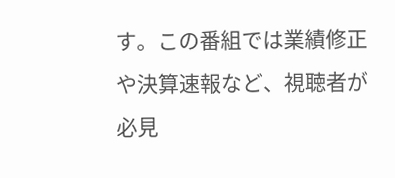す。この番組では業績修正や決算速報など、視聴者が必見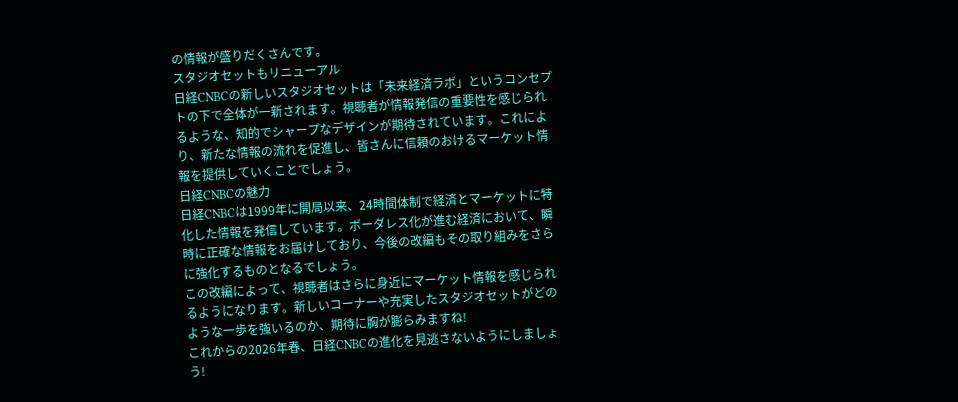の情報が盛りだくさんです。
スタジオセットもリニューアル
日経CNBCの新しいスタジオセットは「未来経済ラボ」というコンセプトの下で全体が一新されます。視聴者が情報発信の重要性を感じられるような、知的でシャープなデザインが期待されています。これにより、新たな情報の流れを促進し、皆さんに信頼のおけるマーケット情報を提供していくことでしょう。
日経CNBCの魅力
日経CNBCは1999年に開局以来、24時間体制で経済とマーケットに特化した情報を発信しています。ボーダレス化が進む経済において、瞬時に正確な情報をお届けしており、今後の改編もその取り組みをさらに強化するものとなるでしょう。
この改編によって、視聴者はさらに身近にマーケット情報を感じられるようになります。新しいコーナーや充実したスタジオセットがどのような一歩を強いるのか、期待に胸が膨らみますね!
これからの2026年春、日経CNBCの進化を見逃さないようにしましょう!